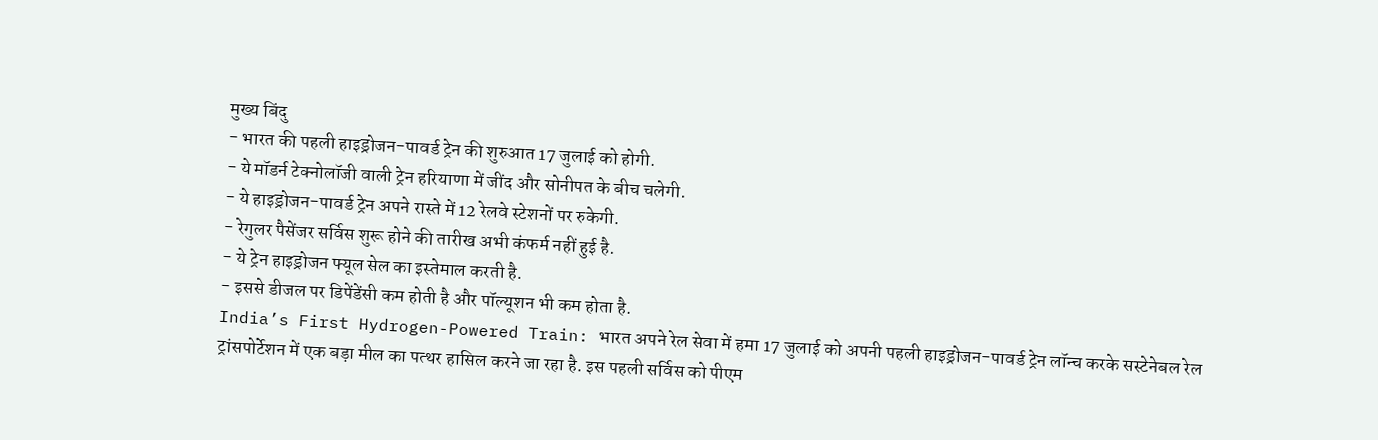मुख्य बिंदु
- भारत की पहली हाइड्रोजन-पावर्ड ट्रेन की शुरुआत 17 जुलाई को होगी.
- ये मॉडर्न टेक्नोलॉजी वाली ट्रेन हरियाणा में जींद और सोनीपत के बीच चलेगी.
- ये हाइड्रोजन-पावर्ड ट्रेन अपने रास्ते में 12 रेलवे स्टेशनों पर रुकेगी.
- रेगुलर पैसेंजर सर्विस शुरू होने की तारीख अभी कंफर्म नहीं हुई है.
- ये ट्रेन हाइड्रोजन फ्यूल सेल का इस्तेमाल करती है.
- इससे डीजल पर डिपेंडेंसी कम होती है और पॉल्यूशन भी कम होता है.
India’s First Hydrogen-Powered Train: भारत अपने रेल सेवा में हमा 17 जुलाई को अपनी पहली हाइड्रोजन-पावर्ड ट्रेन लॉन्च करके सस्टेनेबल रेल ट्रांसपोर्टेशन में एक बड़ा मील का पत्थर हासिल करने जा रहा है. इस पहली सर्विस को पीएम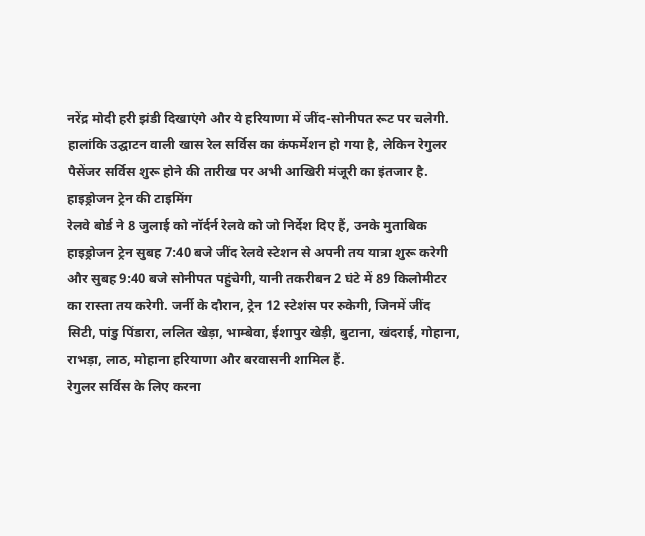नरेंद्र मोदी हरी झंडी दिखाएंगे और ये हरियाणा में जींद-सोनीपत रूट पर चलेगी. हालांकि उद्घाटन वाली खास रेल सर्विस का कंफर्मेशन हो गया है, लेकिन रेगुलर पैसेंजर सर्विस शुरू होने की तारीख पर अभी आखिरी मंजूरी का इंतजार है.
हाइड्रोजन ट्रेन की टाइमिंग
रेलवे बोर्ड ने 8 जुलाई को नॉर्दर्न रेलवे को जो निर्देश दिए हैं, उनके मुताबिक हाइड्रोजन ट्रेन सुबह 7:40 बजे जींद रेलवे स्टेशन से अपनी तय यात्रा शुरू करेगी और सुबह 9:40 बजे सोनीपत पहुंचेगी, यानी तकरीबन 2 घंटे में 89 किलोमीटर का रास्ता तय करेगी. जर्नी के दौरान, ट्रेन 12 स्टेशंस पर रुकेगी, जिनमें जींद सिटी, पांडु पिंडारा, ललित खेड़ा, भाम्बेवा, ईशापुर खेड़ी, बुटाना, खंदराई, गोहाना, राभड़ा, लाठ, मोहाना हरियाणा और बरवासनी शामिल हैं.
रेगुलर सर्विस के लिए करना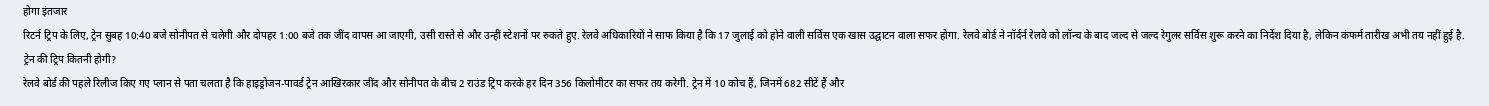होगा इंतजार
रिटर्न ट्रिप के लिए, ट्रेन सुबह 10:40 बजे सोनीपत से चलेगी और दोपहर 1:00 बजे तक जींद वापस आ जाएगी, उसी रास्ते से और उन्हीं स्टेशनों पर रुकते हुए. रेलवे अधिकारियों ने साफ किया है कि 17 जुलाई को होने वाली सर्विस एक खास उद्घाटन वाला सफर होगा. रेलवे बोर्ड ने नॉर्दर्न रेलवे को लॉन्च के बाद जल्द से जल्द रेगुलर सर्विस शुरू करने का निर्देश दिया है, लेकिन कंफर्म तारीख अभी तय नहीं हुई है.
ट्रेन की ट्रिप कितनी होगी?
रेलवे बोर्ड की पहले रिलीज किए गए प्लान से पता चलता है कि हाइड्रोजन-पावर्ड ट्रेन आखिरकार जींद और सोनीपत के बीच 2 राउंड ट्रिप करके हर दिन 356 किलोमीटर का सफर तय करेगी. ट्रेन में 10 कोच हैं, जिनमें 682 सीटें हैं और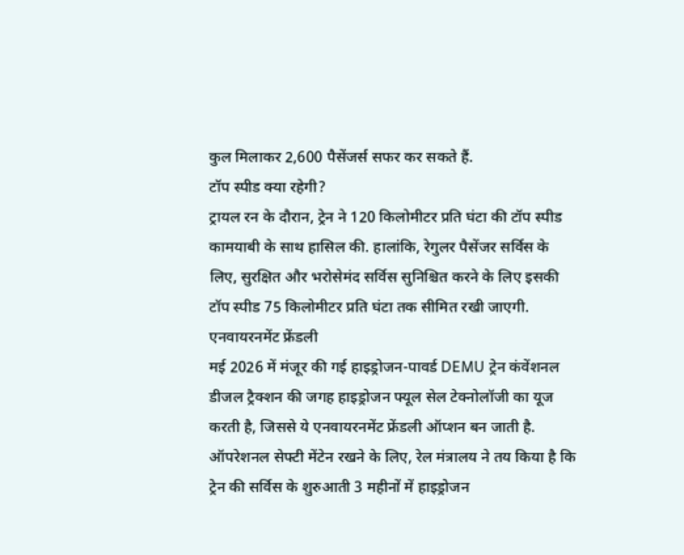कुल मिलाकर 2,600 पैसेंजर्स सफर कर सकते हैं.
टॉप स्पीड क्या रहेगी?
ट्रायल रन के दौरान, ट्रेन ने 120 किलोमीटर प्रति घंटा की टॉप स्पीड कामयाबी के साथ हासिल की. हालांकि, रेगुलर पैसेंजर सर्विस के लिए, सुरक्षित और भरोसेमंद सर्विस सुनिश्चित करने के लिए इसकी टॉप स्पीड 75 किलोमीटर प्रति घंटा तक सीमित रखी जाएगी.
एनवायरनमेंट फ्रेंडली
मई 2026 में मंजूर की गई हाइड्रोजन-पावर्ड DEMU ट्रेन कंवेंशनल डीजल ट्रैक्शन की जगह हाइड्रोजन फ्यूल सेल टेक्नोलॉजी का यूज करती है, जिससे ये एनवायरनमेंट फ्रेंडली ऑप्शन बन जाती है. ऑपरेशनल सेफ्टी मेंटेन रखने के लिए, रेल मंत्रालय ने तय किया है कि ट्रेन की सर्विस के शुरुआती 3 महीनों में हाइड्रोजन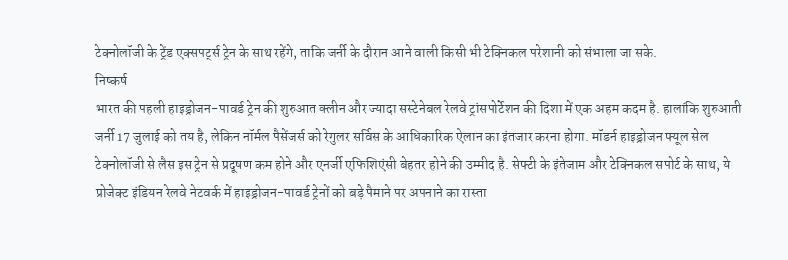टेक्नोलॉजी के ट्रेंड एक्सपर्ट्स ट्रेन के साथ रहेंगे, ताकि जर्नी के दौरान आने वाली किसी भी टेक्निकल परेशानी को संभाला जा सके.
निष्कर्ष
भारत की पहली हाइड्रोजन-पावर्ड ट्रेन की शुरुआत क्लीन और ज्यादा सस्टेनेबल रेलवे ट्रांसपोर्टेशन की दिशा में एक अहम कदम है. हालांकि शुरुआती जर्नी 17 जुलाई को तय है, लेकिन नॉर्मल पैसेंजर्स को रेगुलर सर्विस के आधिकारिक ऐलान का इंतजार करना होगा. मॉडर्न हाइड्रोजन फ्यूल सेल टेक्नोलॉजी से लैस इस ट्रेन से प्रदूषण कम होने और एनर्जी एफिशिएंसी बेहतर होने की उम्मीद है. सेफ्टी के इंतेजाम और टेक्निकल सपोर्ट के साथ, ये प्रोजेक्ट इंडियन रेलवे नेटवर्क में हाइड्रोजन-पावर्ड ट्रेनों को बड़े पैमाने पर अपनाने का रास्ता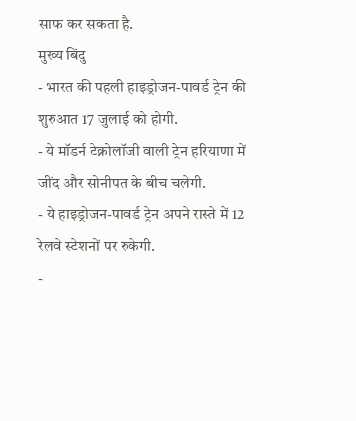साफ कर सकता है.
मुख्य बिंदु
- भारत की पहली हाइड्रोजन-पावर्ड ट्रेन की शुरुआत 17 जुलाई को होगी.
- ये मॉडर्न टेक्नोलॉजी वाली ट्रेन हरियाणा में जींद और सोनीपत के बीच चलेगी.
- ये हाइड्रोजन-पावर्ड ट्रेन अपने रास्ते में 12 रेलवे स्टेशनों पर रुकेगी.
-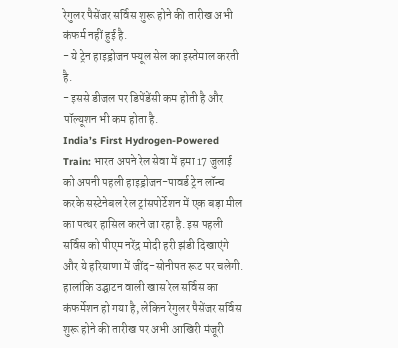रेगुलर पैसेंजर सर्विस शुरू होने की तारीख अभी कंफर्म नहीं हुई है.
- ये ट्रेन हाइड्रोजन फ्यूल सेल का इस्तेमाल करती है.
- इससे डीजल पर डिपेंडेंसी कम होती है और पॉल्यूशन भी कम होता है.
India’s First Hydrogen-Powered Train: भारत अपने रेल सेवा में हमा 17 जुलाई को अपनी पहली हाइड्रोजन-पावर्ड ट्रेन लॉन्च करके सस्टेनेबल रेल ट्रांसपोर्टेशन में एक बड़ा मील का पत्थर हासिल करने जा रहा है. इस पहली सर्विस को पीएम नरेंद्र मोदी हरी झंडी दिखाएंगे और ये हरियाणा में जींद-सोनीपत रूट पर चलेगी. हालांकि उद्घाटन वाली खास रेल सर्विस का कंफर्मेशन हो गया है, लेकिन रेगुलर पैसेंजर सर्विस शुरू होने की तारीख पर अभी आखिरी मंजूरी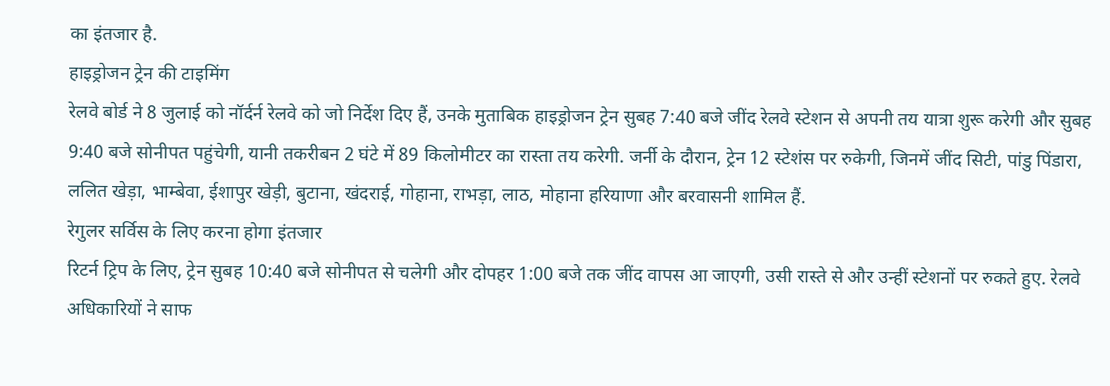का इंतजार है.
हाइड्रोजन ट्रेन की टाइमिंग
रेलवे बोर्ड ने 8 जुलाई को नॉर्दर्न रेलवे को जो निर्देश दिए हैं, उनके मुताबिक हाइड्रोजन ट्रेन सुबह 7:40 बजे जींद रेलवे स्टेशन से अपनी तय यात्रा शुरू करेगी और सुबह 9:40 बजे सोनीपत पहुंचेगी, यानी तकरीबन 2 घंटे में 89 किलोमीटर का रास्ता तय करेगी. जर्नी के दौरान, ट्रेन 12 स्टेशंस पर रुकेगी, जिनमें जींद सिटी, पांडु पिंडारा, ललित खेड़ा, भाम्बेवा, ईशापुर खेड़ी, बुटाना, खंदराई, गोहाना, राभड़ा, लाठ, मोहाना हरियाणा और बरवासनी शामिल हैं.
रेगुलर सर्विस के लिए करना होगा इंतजार
रिटर्न ट्रिप के लिए, ट्रेन सुबह 10:40 बजे सोनीपत से चलेगी और दोपहर 1:00 बजे तक जींद वापस आ जाएगी, उसी रास्ते से और उन्हीं स्टेशनों पर रुकते हुए. रेलवे अधिकारियों ने साफ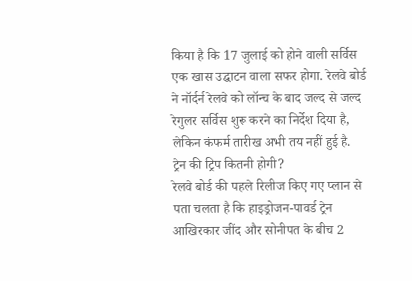किया है कि 17 जुलाई को होने वाली सर्विस एक खास उद्घाटन वाला सफर होगा. रेलवे बोर्ड ने नॉर्दर्न रेलवे को लॉन्च के बाद जल्द से जल्द रेगुलर सर्विस शुरू करने का निर्देश दिया है, लेकिन कंफर्म तारीख अभी तय नहीं हुई है.
ट्रेन की ट्रिप कितनी होगी?
रेलवे बोर्ड की पहले रिलीज किए गए प्लान से पता चलता है कि हाइड्रोजन-पावर्ड ट्रेन आखिरकार जींद और सोनीपत के बीच 2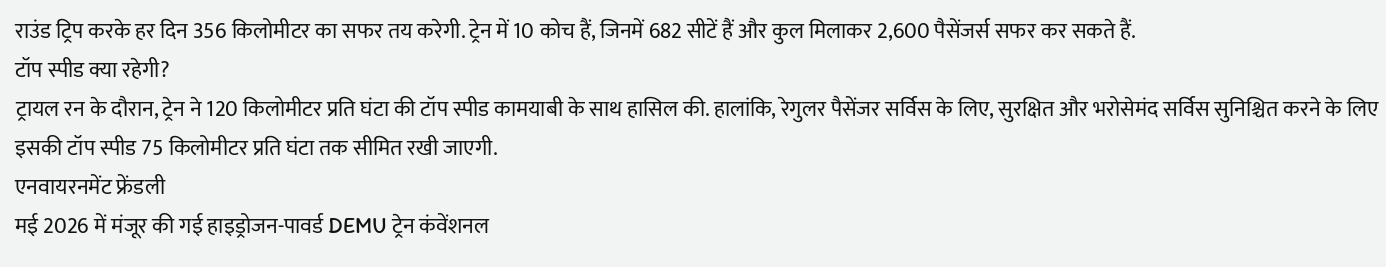राउंड ट्रिप करके हर दिन 356 किलोमीटर का सफर तय करेगी. ट्रेन में 10 कोच हैं, जिनमें 682 सीटें हैं और कुल मिलाकर 2,600 पैसेंजर्स सफर कर सकते हैं.
टॉप स्पीड क्या रहेगी?
ट्रायल रन के दौरान, ट्रेन ने 120 किलोमीटर प्रति घंटा की टॉप स्पीड कामयाबी के साथ हासिल की. हालांकि, रेगुलर पैसेंजर सर्विस के लिए, सुरक्षित और भरोसेमंद सर्विस सुनिश्चित करने के लिए इसकी टॉप स्पीड 75 किलोमीटर प्रति घंटा तक सीमित रखी जाएगी.
एनवायरनमेंट फ्रेंडली
मई 2026 में मंजूर की गई हाइड्रोजन-पावर्ड DEMU ट्रेन कंवेंशनल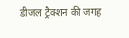डीजल ट्रैक्शन की जगह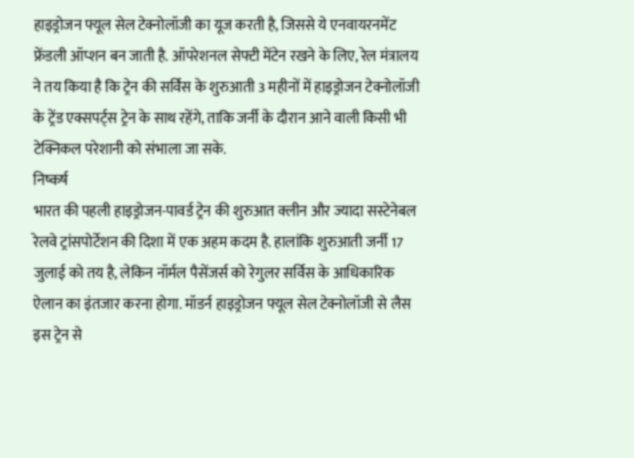हाइड्रोजन फ्यूल सेल टेक्नोलॉजी का यूज करती है, जिससे ये एनवायरनमेंट फ्रेंडली ऑप्शन बन जाती है. ऑपरेशनल सेफ्टी मेंटेन रखने के लिए, रेल मंत्रालय ने तय किया है कि ट्रेन की सर्विस के शुरुआती 3 महीनों में हाइड्रोजन टेक्नोलॉजी के ट्रेंड एक्सपर्ट्स ट्रेन के साथ रहेंगे, ताकि जर्नी के दौरान आने वाली किसी भी टेक्निकल परेशानी को संभाला जा सके.
निष्कर्ष
भारत की पहली हाइड्रोजन-पावर्ड ट्रेन की शुरुआत क्लीन और ज्यादा सस्टेनेबल रेलवे ट्रांसपोर्टेशन की दिशा में एक अहम कदम है. हालांकि शुरुआती जर्नी 17 जुलाई को तय है, लेकिन नॉर्मल पैसेंजर्स को रेगुलर सर्विस के आधिकारिक ऐलान का इंतजार करना होगा. मॉडर्न हाइड्रोजन फ्यूल सेल टेक्नोलॉजी से लैस इस ट्रेन से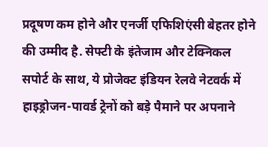प्रदूषण कम होने और एनर्जी एफिशिएंसी बेहतर होने की उम्मीद है. सेफ्टी के इंतेजाम और टेक्निकल सपोर्ट के साथ, ये प्रोजेक्ट इंडियन रेलवे नेटवर्क में हाइड्रोजन-पावर्ड ट्रेनों को बड़े पैमाने पर अपनाने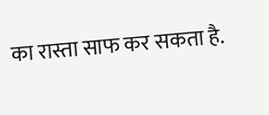का रास्ता साफ कर सकता है.